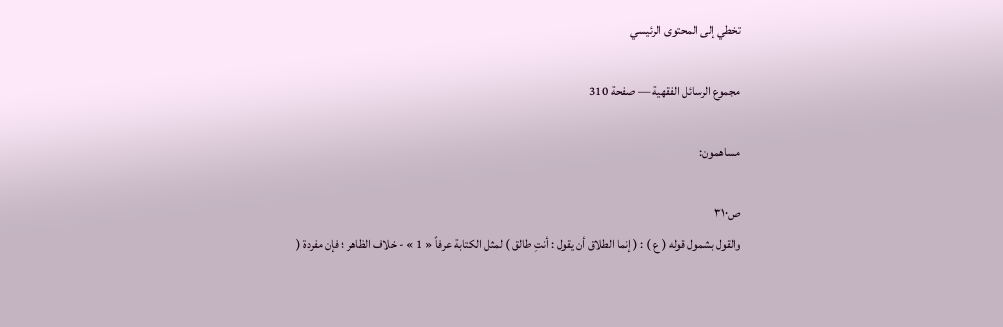تخطي إلى المحتوى الرئيسي

مجموع الرسائل الفقهية — صفحة 310

مساهمون:

ص٣١٠
والقول بشمول قوله ( ع ) : ( إنما الطلاق أن يقول : أنتِ طالق ) لمثل الكتابة عرفاً « 1 » - خلاف الظاهر ؛ فإن مفردة (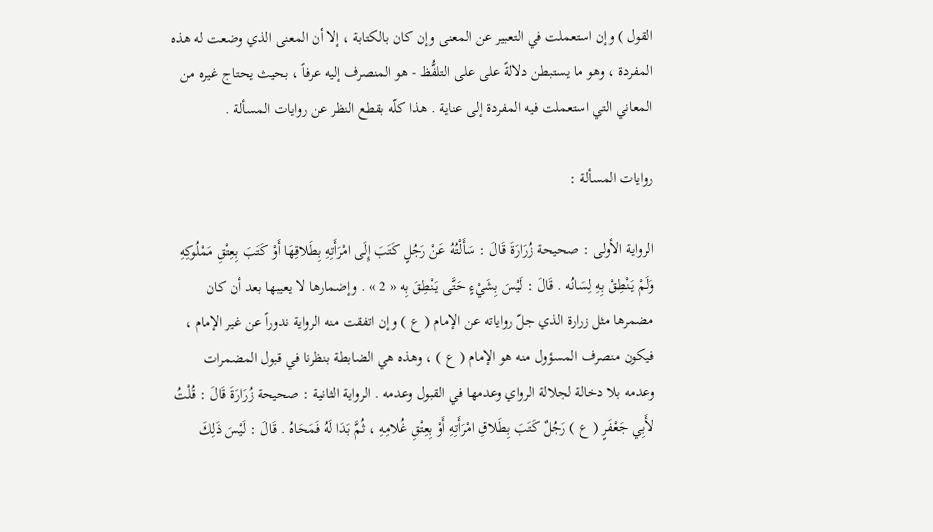القول ) وإن استعملت في التعبير عن المعنى وإن كان بالكتابة ، إلا أن المعنى الذي وضعت له هذه المفردة ، وهو ما يستبطن دلالةً على على التلفُّظ - هو المنصرف إليه عرفاً ، بحيث يحتاج غيره من المعاني التي استعملت فيه المفردة إلى عناية . هذا كلّه بقطع النظر عن روايات المسألة .

روايات المسألة :

الرواية الأولى : صحيحة زُرَارَةَ قَالَ : سَأَلْتُهُ عَنْ رَجُلٍ كَتَبَ إِلَى امْرَأَتِهِ بِطَلاقِهَا أَوْ كَتَبَ بِعِتْقِ مَمْلُوكِهِ وَلَمْ يَنْطِقْ بِهِ لِسَانُه . قَالَ : لَيْسَ بِشَيْءٍ حَتَّى يَنْطِقَ بِه « 2 » . وإضمارها لا يعيبها بعد أن كان مضمرها مثل زرارة الذي جلّ رواياته عن الإمام ( ع ) وإن اتفقت منه الرواية ندوراً عن غير الإمام ، فيكون منصرف المسؤول منه هو الإمام ( ع ) ، وهذه هي الضابطة بنظرنا في قبول المضمرات وعدمه بلا دخالة لجلالة الرواي وعدمها في القبول وعدمه . الرواية الثانية : صحيحة زُرَارَةَ قَالَ : قُلْتُ لأَبِي جَعْفَرٍ ( ع ) رَجُلٌ كَتَبَ بِطَلاقِ امْرَأَتِهِ أَوْ بِعِتْقِ غُلامِهِ ، ثُمَّ بَدَا لَهُ فَمَحَاهُ . قَالَ : لَيْسَ ذَلِكَ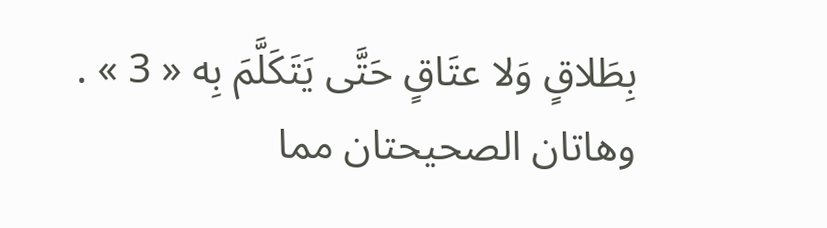بِطَلاقٍ وَلا عتَاقٍ حَتَّى يَتَكَلَّمَ بِه « 3 » . وهاتان الصحيحتان مما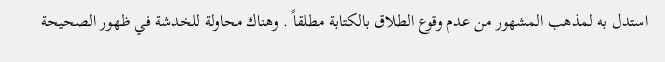استدل به لمذهب المشهور من عدم وقوع الطلاق بالكتابة مطلقاً . وهناك محاولة للخدشة في ظهور الصحيحة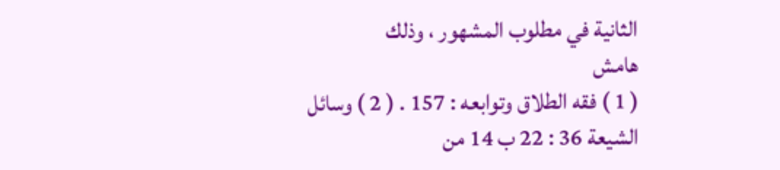الثانية في مطلوب المشهور ، وذلك
هامش
( 1 ) فقه الطلاق وتوابعه : 157 . ( 2 ) وسائل الشيعة 36 : 22 ب 14 من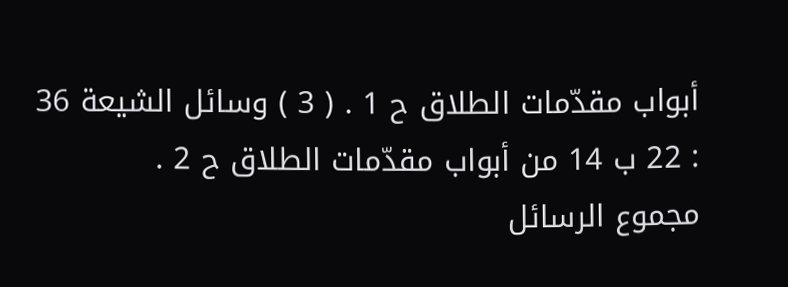أبواب مقدّمات الطلاق ح 1 . ( 3 ) وسائل الشيعة 36 : 22 ب 14 من أبواب مقدّمات الطلاق ح 2 .
مجموع الرسائل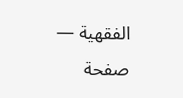الفقهية — صفحة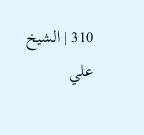310 | الشيخ علي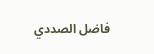فاضل الصددي